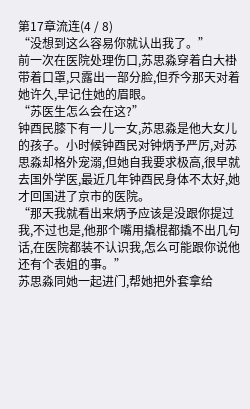第17章流连(4 / 8)
“没想到这么容易你就认出我了。”
前一次在医院处理伤口,苏思淼穿着白大褂带着口罩,只露出一部分脸,但乔今那天对着她许久,早记住她的眉眼。
“苏医生怎么会在这?”
钟酉民膝下有一儿一女,苏思淼是他大女儿的孩子。小时候钟酉民对钟炳予严厉,对苏思淼却格外宠溺,但她自我要求极高,很早就去国外学医,最近几年钟酉民身体不太好,她才回国进了京市的医院。
“那天我就看出来炳予应该是没跟你提过我,不过也是,他那个嘴用撬棍都撬不出几句话,在医院都装不认识我,怎么可能跟你说他还有个表姐的事。”
苏思淼同她一起进门,帮她把外套拿给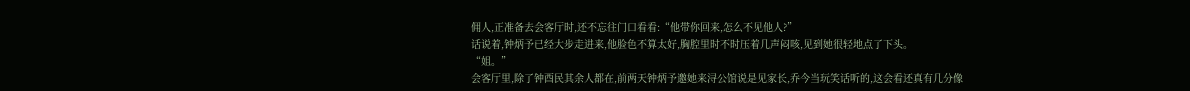佣人,正准备去会客厅时,还不忘往门口看看:“他带你回来,怎么不见他人?”
话说着,钟炳予已经大步走进来,他脸色不算太好,胸腔里时不时压着几声闷咳,见到她很轻地点了下头。
“姐。”
会客厅里,除了钟酉民其余人都在,前两天钟炳予邀她来浔公馆说是见家长,乔今当玩笑话听的,这会看还真有几分像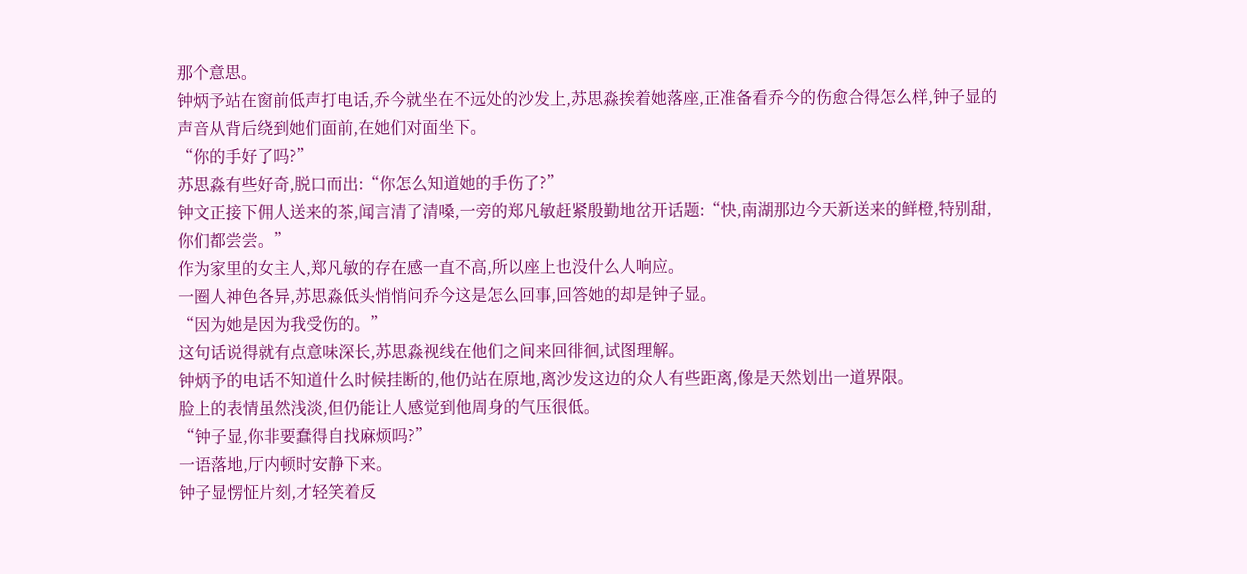那个意思。
钟炳予站在窗前低声打电话,乔今就坐在不远处的沙发上,苏思淼挨着她落座,正准备看乔今的伤愈合得怎么样,钟子显的声音从背后绕到她们面前,在她们对面坐下。
“你的手好了吗?”
苏思淼有些好奇,脱口而出:“你怎么知道她的手伤了?”
钟文正接下佣人送来的茶,闻言清了清嗓,一旁的郑凡敏赶紧殷勤地岔开话题:“快,南湖那边今天新送来的鲜橙,特别甜,你们都尝尝。”
作为家里的女主人,郑凡敏的存在感一直不高,所以座上也没什么人响应。
一圈人神色各异,苏思淼低头悄悄问乔今这是怎么回事,回答她的却是钟子显。
“因为她是因为我受伤的。”
这句话说得就有点意味深长,苏思淼视线在他们之间来回徘徊,试图理解。
钟炳予的电话不知道什么时候挂断的,他仍站在原地,离沙发这边的众人有些距离,像是天然划出一道界限。
脸上的表情虽然浅淡,但仍能让人感觉到他周身的气压很低。
“钟子显,你非要蠢得自找麻烦吗?”
一语落地,厅内顿时安静下来。
钟子显愣怔片刻,才轻笑着反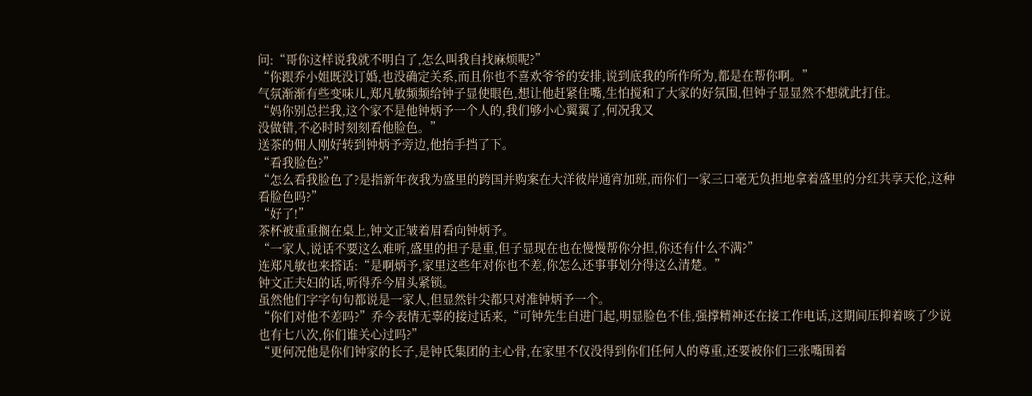问:“哥你这样说我就不明白了,怎么叫我自找麻烦呢?”
“你跟乔小姐既没订婚,也没确定关系,而且你也不喜欢爷爷的安排,说到底我的所作所为,都是在帮你啊。”
气氛渐渐有些变味儿,郑凡敏频频给钟子显使眼色,想让他赶紧住嘴,生怕搅和了大家的好氛围,但钟子显显然不想就此打住。
“妈你别总拦我,这个家不是他钟炳予一个人的,我们够小心翼翼了,何况我又
没做错,不必时时刻刻看他脸色。”
送茶的佣人刚好转到钟炳予旁边,他抬手挡了下。
“看我脸色?”
“怎么看我脸色了?是指新年夜我为盛里的跨国并购案在大洋彼岸通宵加班,而你们一家三口毫无负担地拿着盛里的分红共享天伦,这种看脸色吗?”
“好了!”
茶杯被重重搁在桌上,钟文正皱着眉看向钟炳予。
“一家人,说话不要这么难听,盛里的担子是重,但子显现在也在慢慢帮你分担,你还有什么不满?”
连郑凡敏也来搭话:“是啊炳予,家里这些年对你也不差,你怎么还事事划分得这么清楚。”
钟文正夫妇的话,听得乔今眉头紧锁。
虽然他们字字句句都说是一家人,但显然针尖都只对准钟炳予一个。
“你们对他不差吗?”乔今表情无辜的接过话来,“可钟先生自进门起,明显脸色不佳,强撑精神还在接工作电话,这期间压抑着咳了少说也有七八次,你们谁关心过吗?”
“更何况他是你们钟家的长子,是钟氏集团的主心骨,在家里不仅没得到你们任何人的尊重,还要被你们三张嘴围着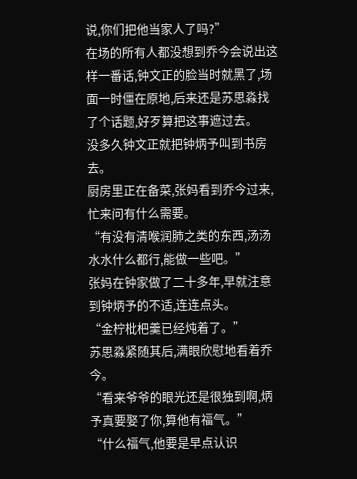说,你们把他当家人了吗?”
在场的所有人都没想到乔今会说出这样一番话,钟文正的脸当时就黑了,场面一时僵在原地,后来还是苏思淼找了个话题,好歹算把这事遮过去。
没多久钟文正就把钟炳予叫到书房去。
厨房里正在备菜,张妈看到乔今过来,忙来问有什么需要。
“有没有清喉润肺之类的东西,汤汤水水什么都行,能做一些吧。”
张妈在钟家做了二十多年,早就注意到钟炳予的不适,连连点头。
“金柠枇杷羹已经炖着了。”
苏思淼紧随其后,满眼欣慰地看着乔今。
“看来爷爷的眼光还是很独到啊,炳予真要娶了你,算他有福气。”
“什么福气,他要是早点认识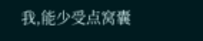我,能少受点窝囊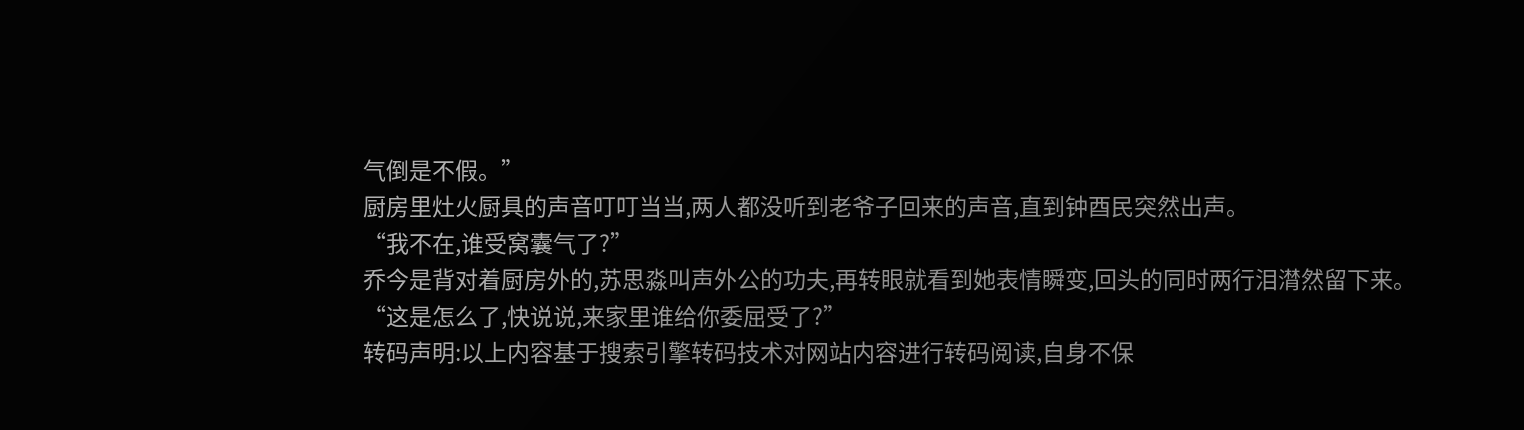气倒是不假。”
厨房里灶火厨具的声音叮叮当当,两人都没听到老爷子回来的声音,直到钟酉民突然出声。
“我不在,谁受窝囊气了?”
乔今是背对着厨房外的,苏思淼叫声外公的功夫,再转眼就看到她表情瞬变,回头的同时两行泪潸然留下来。
“这是怎么了,快说说,来家里谁给你委屈受了?”
转码声明:以上内容基于搜索引擎转码技术对网站内容进行转码阅读,自身不保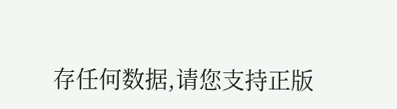存任何数据,请您支持正版